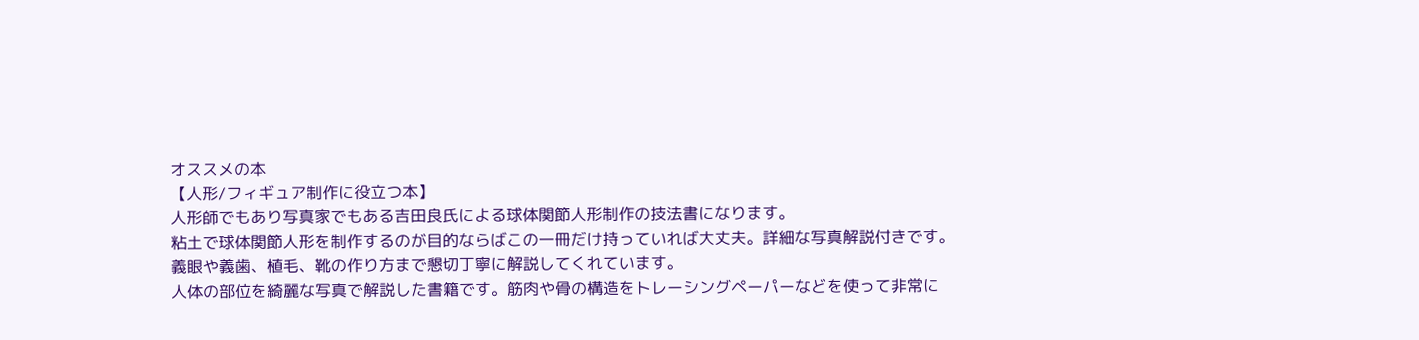オススメの本
【人形/フィギュア制作に役立つ本】
人形師でもあり写真家でもある吉田良氏による球体関節人形制作の技法書になります。
粘土で球体関節人形を制作するのが目的ならばこの一冊だけ持っていれば大丈夫。詳細な写真解説付きです。
義眼や義歯、植毛、靴の作り方まで懇切丁寧に解説してくれています。
人体の部位を綺麗な写真で解説した書籍です。筋肉や骨の構造をトレーシングペーパーなどを使って非常に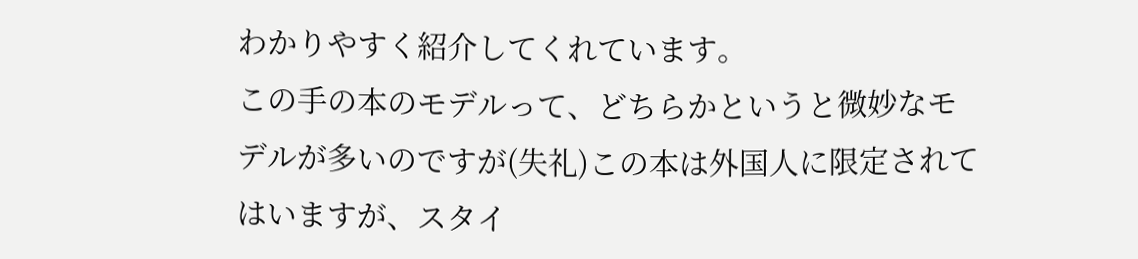わかりやすく紹介してくれています。
この手の本のモデルって、どちらかというと微妙なモデルが多いのですが(失礼)この本は外国人に限定されてはいますが、スタイ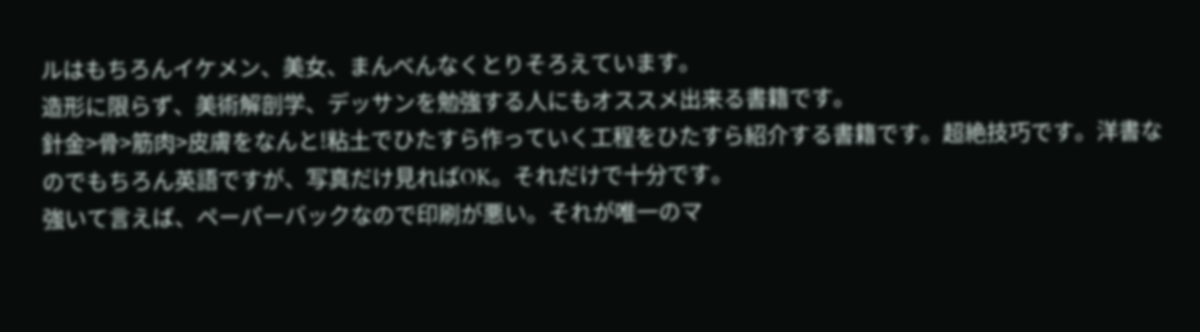ルはもちろんイケメン、美女、まんべんなくとりそろえています。
造形に限らず、美術解剖学、デッサンを勉強する人にもオススメ出来る書籍です。
針金>骨>筋肉>皮膚をなんと!粘土でひたすら作っていく工程をひたすら紹介する書籍です。超絶技巧です。洋書なのでもちろん英語ですが、写真だけ見ればOK。それだけで十分です。
強いて言えば、ペーパーバックなので印刷が悪い。それが唯一のマ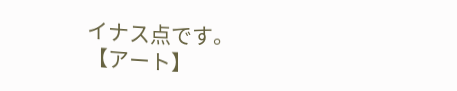イナス点です。
【アート】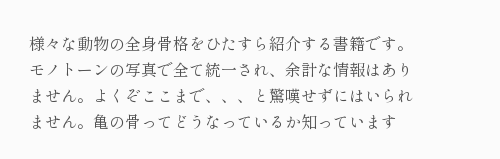様々な動物の全身骨格をひたすら紹介する書籍です。モノトーンの写真で全て統一され、余計な情報はありません。よくぞここまで、、、と驚嘆せずにはいられません。亀の骨ってどうなっているか知っています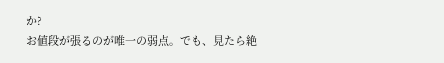か?
お値段が張るのが唯一の弱点。でも、見たら絶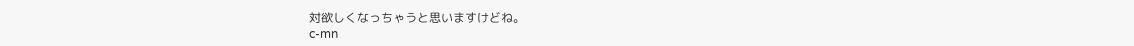対欲しくなっちゃうと思いますけどね。
c-mn